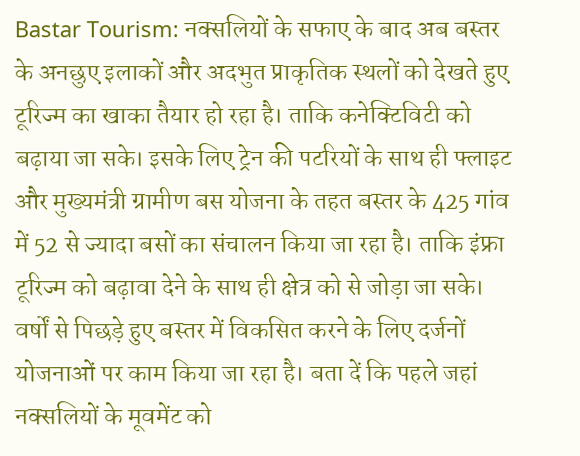Bastar Tourism: नक्सलियों के सफाए के बाद अब बस्तर के अनछुए इलाकों और अदभुत प्राकृतिक स्थलों को देखते हुए टूरिज्म का खाका तैयार हो रहा है। ताकि कनेक्टिविटी को बढ़ाया जा सके। इसके लिए ट्रेन की पटरियों के साथ ही फ्लाइट और मुख्यमंत्री ग्रामीण बस योजना के तहत बस्तर के 425 गांव में 52 से ज्यादा बसों का संचालन किया जा रहा है। ताकि इंफ्रा टूरिज्म को बढ़ावा देने के साथ ही क्षेत्र को से जोड़ा जा सके।
वर्षों से पिछड़े हुए बस्तर में विकसित करने के लिए दर्जनों योजनाओं पर काम किया जा रहा है। बता दें कि पहले जहां नक्सलियों के मूवमेंट को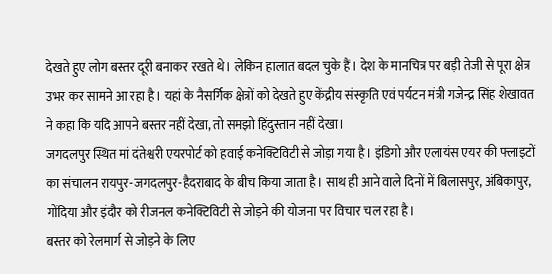देखते हुए लोग बस्तर दूरी बनाकर रखते थे। लेकिन हालात बदल चुके हैं। देश के मानचित्र पर बड़ी तेजी से पूरा क्षेत्र उभर कर सामने आ रहा है। यहां के नैसर्गिक क्षेत्रों को देखते हुए केंद्रीय संस्कृति एवं पर्यटन मंत्री गजेन्द्र सिंह शेखावत ने कहा कि यदि आपने बस्तर नहीं देखा, तो समझो हिंदुस्तान नहीं देखा।
जगदलपुर स्थित मां दंतेश्वरी एयरपोर्ट को हवाई कनेक्टिविटी से जोड़ा गया है। इंडिगो और एलायंस एयर की फ्लाइटों का संचालन रायपुर-जगदलपुर-हैदराबाद के बीच किया जाता है। साथ ही आने वाले दिनों में बिलासपुर, अंबिकापुर, गोंदिया और इंदौर को रीजनल कनेक्टिविटी से जोड़ने की योजना पर विचार चल रहा है।
बस्तर को रेलमार्ग से जोड़ने के लिए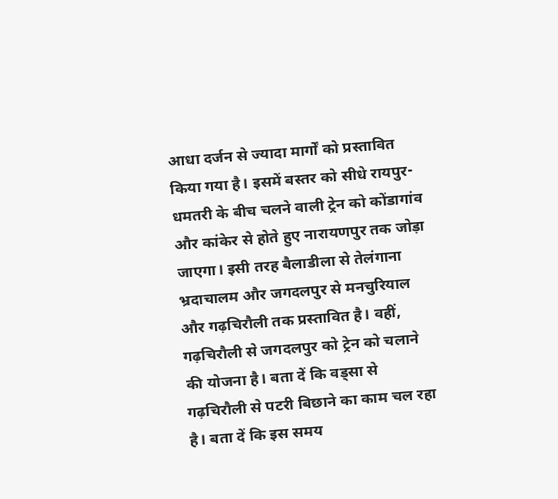आधा दर्जन से ज्यादा मार्गों को प्रस्तावित किया गया है। इसमें बस्तर को सीधे रायपुर- धमतरी के बीच चलने वाली ट्रेन को कोंडागांव और कांकेर से होते हुए नारायणपुर तक जोड़ा जाएगा। इसी तरह बैलाडीला से तेलंगाना भ्रदाचालम और जगदलपुर से मनचुरियाल और गढ़चिरौली तक प्रस्तावित है। वहीं, गढ़चिरौली से जगदलपुर को ट्रेन को चलाने की योजना है। बता दें कि वड्सा से गढ़चिरौली से पटरी बिछाने का काम चल रहा है। बता दें कि इस समय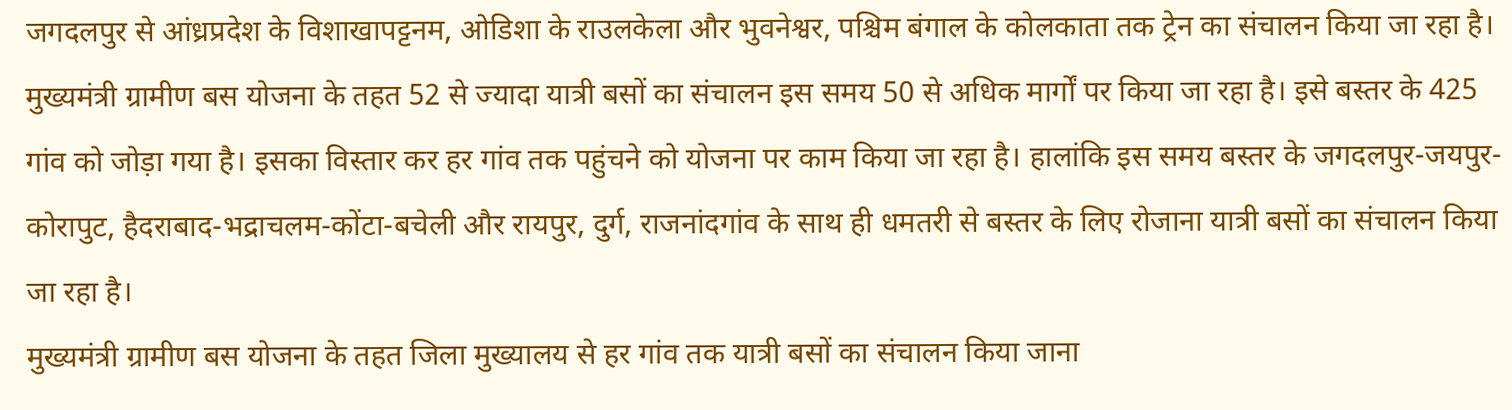जगदलपुर से आंध्रप्रदेश के विशाखापट्टनम, ओडिशा के राउलकेला और भुवनेश्वर, पश्चिम बंगाल के कोलकाता तक ट्रेन का संचालन किया जा रहा है।
मुख्यमंत्री ग्रामीण बस योजना के तहत 52 से ज्यादा यात्री बसों का संचालन इस समय 50 से अधिक मार्गों पर किया जा रहा है। इसे बस्तर के 425 गांव को जोड़ा गया है। इसका विस्तार कर हर गांव तक पहुंचने को योजना पर काम किया जा रहा है। हालांकि इस समय बस्तर के जगदलपुर-जयपुर-कोरापुट, हैदराबाद-भद्राचलम-कोंटा-बचेली और रायपुर, दुर्ग, राजनांदगांव के साथ ही धमतरी से बस्तर के लिए रोजाना यात्री बसों का संचालन किया जा रहा है।
मुख्यमंत्री ग्रामीण बस योजना के तहत जिला मुख्यालय से हर गांव तक यात्री बसों का संचालन किया जाना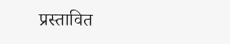प्रस्तावित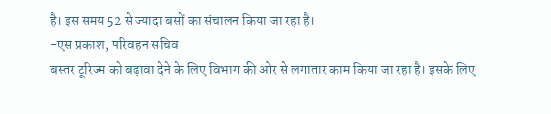है। इस समय 52 से ज्यादा बसों का संचालन किया जा रहा है।
-एस प्रकाश, परिवहन सचिव
बस्तर टूरिज्म को बढ़ावा देने के लिए विभाग की ओर से लगातार काम किया जा रहा है। इसके लिए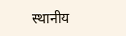स्थानीय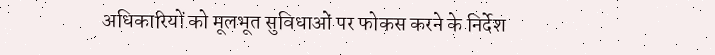अधिकारियों को मूलभूत सुविधाओं पर फोकस करने के निर्देश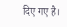दिए गए है।